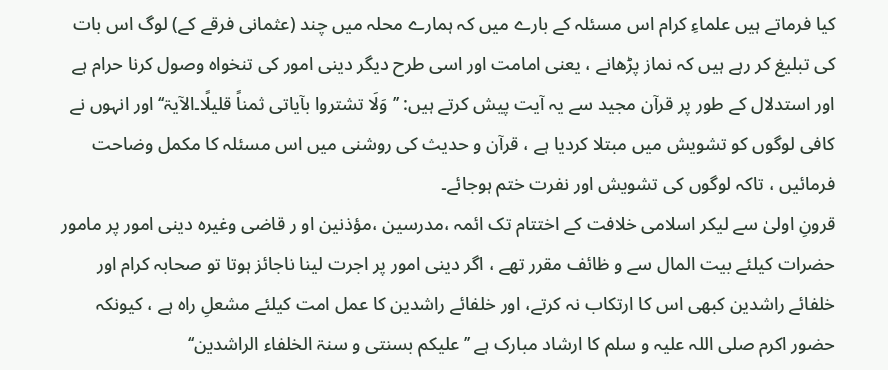کیا فرماتے ہیں علماءِ کرام اس مسئلہ کے بارے میں کہ ہمارے محلہ میں چند (عثمانی فرقے کے) لوگ اس بات کی تبلیغ کر رہے ہیں کہ نماز پڑھانے ، یعنی امامت اور اسی طرح دیگر دینی امور کی تنخواہ وصول کرنا حرام ہے اور استدلال کے طور پر قرآن مجید سے یہ آیت پیش کرتے ہیں: ’’وَلَا تشتروا بآیاتی ثمناً قلیلًا۔الآیۃ‘‘ اور انہوں نے کافی لوگوں کو تشویش میں مبتلا کردیا ہے ، قرآن و حدیث کی روشنی میں اس مسئلہ کا مکمل وضاحت فرمائیں ، تاکہ لوگوں کی تشویش اور نفرت ختم ہوجائے۔
قرونِ اولیٰ سے لیکر اسلامی خلافت کے اختتام تک ائمہ ،مدرسین ،مؤذنین او ر قاضی وغیرہ دینی امور پر مامور حضرات کیلئے بیت المال سے و ظائف مقرر تھے ، اگر دینی امور پر اجرت لینا ناجائز ہوتا تو صحابہ کرام اور خلفائے راشدین کبھی اس کا ارتکاب نہ کرتے، اور خلفائے راشدین کا عمل امت کیلئے مشعلِ راہ ہے ، کیونکہ حضور اکرم صلی اللہ علیہ و سلم کا ارشاد مبارک ہے ’’علیکم بسنتی و سنۃ الخلفاء الراشدین‘‘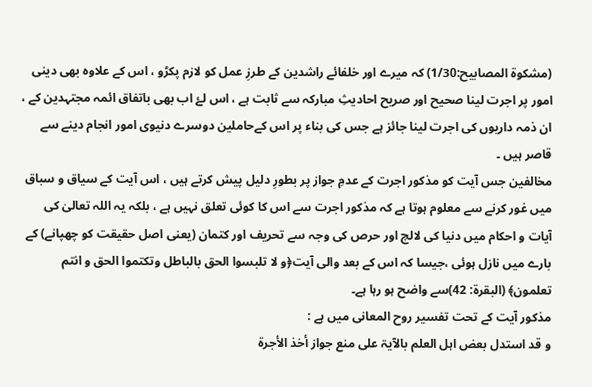(مشکوۃ المصابیح:1/30) کہ میرے اور خلفائے راشدین کے طرزِ عمل کو لازم پکڑو ، اس کے علاوہ بھی دینی امور پر اجرت لینا صحیح اور صریح احادیثِ مبارکہ سے ثابت ہے ، اس لۓ اب بھی باتفاق ائمہ مجتہدین کے ، ان ذمہ داریوں کی اجرت لینا جائز ہے جس کی بناء پر اس کےحاملین دوسرے دنیوی امور انجام دینے سے قاصر ہیں ۔
مخالفین جس آیت کو مذکور اجرت کے عدمِ جواز پر بطورِ دلیل پیش کرتے ہیں ، اس آیت کے سیاق و سباق میں غور کرنے سے معلوم ہوتا ہے کہ مذکور اجرت سے اس کا کوئی تعلق نہیں ہے ، بلکہ یہ اللہ تعالیٰ کی آیات و احکام میں دنیا کی لالچ اور حرص کی وجہ سے تحریف اور کتمان (یعنی اصل حقیقت کو چھپانے) کے بارے میں نازل ہوئی ،جیسا کہ اس کے بعد والی آیت﴿و لا تلبسوا الحق بالباطل وتکتموا الحق و انتم تعلمون﴾ (البقرة: 42)سے واضح ہو رہا ہے۔
مذکور آیت کے تحت تفسیر روح المعانی میں ہے :
و قد استدل بعض اہل العلم بالآیۃ علی منع جواز أخذ الأجرۃ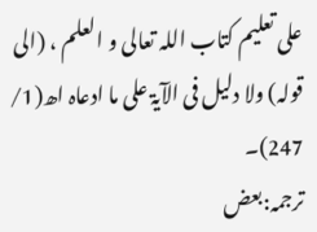علی تعلیم کتاب اللہ تعالی و العلم ، (الی قولہ) ولا دلیل فی الآیۃ علی ما ادعاہ اھ(1/ 247)۔
ترجمہ:بعض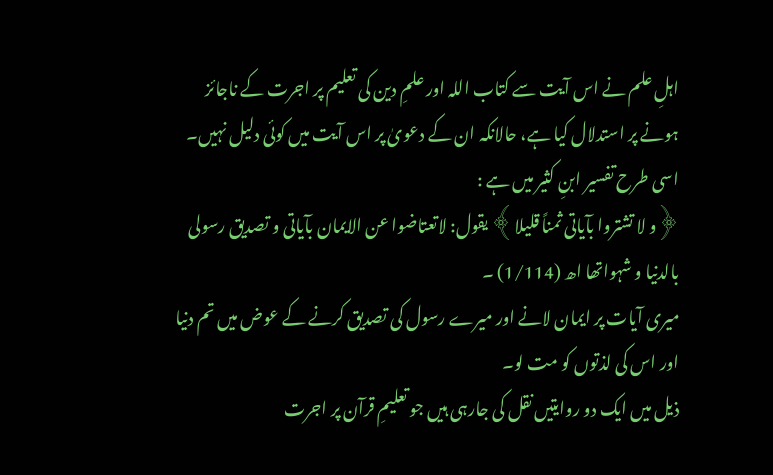اہلِ علم نے اس آیت سے کتاب اللہ اور علمِ دین کی تعلیم پر اجرت کے ناجائز ہونے پر استدلال کیا ہے، حالانکہ ان کے دعویٰ پر اس آیت میں کوئی دلیل نہیں۔
اسی طرح تفسیر ابنِ کثیر میں ہے :
﴿و لا تشتروا بآیاتی ثمناً قلیلا﴾ یقول: لاتعتاضوا عن الایمان بآیاتی و تصدیق رسولی بالدنیا و شہواتھا اھ (1/114) ۔
میری آیات پر ایمان لانے اور میرے رسول کی تصدیق کرنے کے عوض میں تم دنیا اور اس کی لذتوں کو مت لو۔
ذیل میں ایک دو روایتیں نقل کی جارہی ہیں جو تعلیمِ قرآن پر اجرت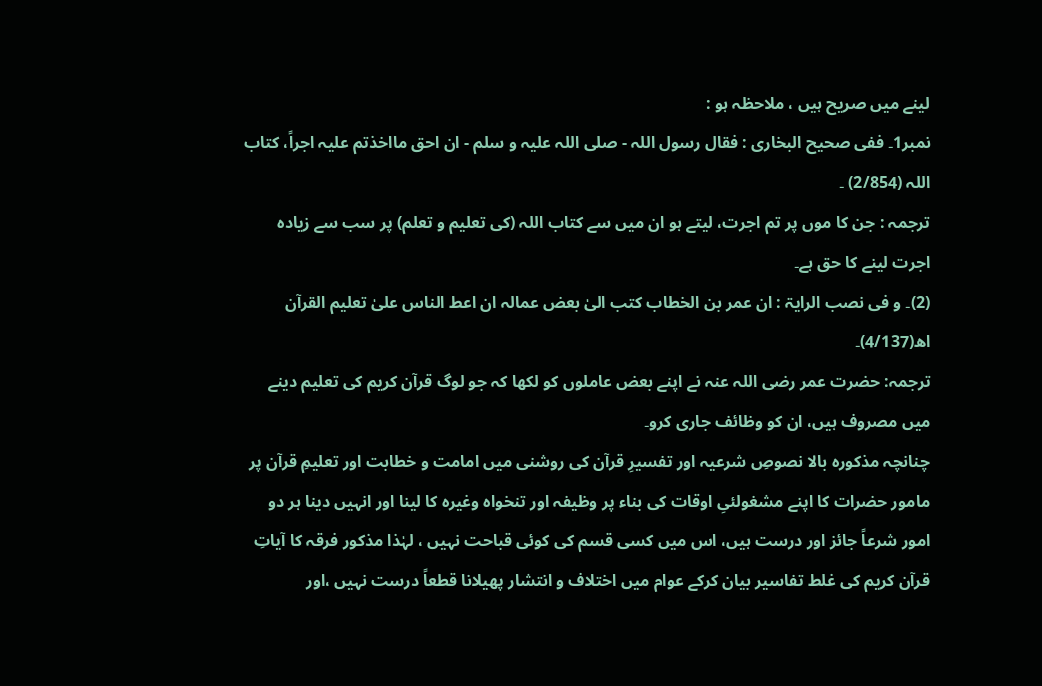لینے میں صریح ہیں ، ملاحظہ ہو :
نمبر1۔ ففی صحیح البخاری : فقال رسول اللہ - صلی اللہ علیہ و سلم - ان احق مااخذتم علیہ اجراً، کتاب اللہ (2/854) ۔
ترجمہ : جن کا موں پر تم اجرت، لیتے ہو ان میں سے کتاب اللہ (کی تعلیم و تعلم) پر سب سے زیادہ اجرت لینے کا حق ہے۔
(2)۔ و فی نصب الرایۃ : ان عمر بن الخطاب کتب الیٰ بعض عمالہ ان اعط الناس علیٰ تعلیم القرآن اھ(4/137)۔
ترجمہ: حضرت عمر رضی اللہ عنہ نے اپنے بعض عاملوں کو لکھا کہ جو لوگ قرآن کریم کی تعلیم دینے میں مصروف ہیں، ان کو وظائف جاری کرو۔
چنانچہ مذکورہ بالا نصوصِ شرعیہ اور تفسیرِ قرآن کی روشنی میں امامت و خطابت اور تعلیمِ قرآن پر مامور حضرات کا اپنے مشغولئیِ اوقات کی بناء پر وظیفہ اور تنخواہ وغیرہ کا لینا اور انہیں دینا ہر دو امور شرعاً جائز اور درست ہیں، اس میں کسی قسم کی کوئی قباحت نہیں ، لہٰذا مذکور فرقہ کا آیاتِ قرآن کریم کی غلط تفاسیر بیان کرکے عوام میں اختلاف و انتشار پھیلانا قطعاً درست نہیں ،اور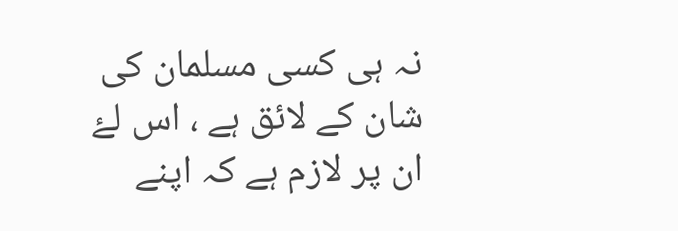نہ ہی کسی مسلمان کی شان کے لائق ہے ، اس لۓ ان پر لازم ہے کہ اپنے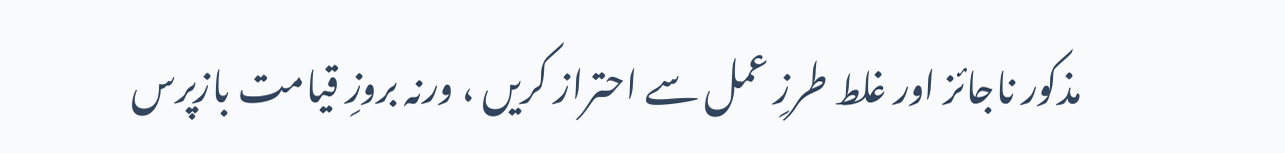مذکور ناجائز اور غلط طرزِ عمل سے احتراز کریں ، ورنہ بروزِ قیامت بازپرس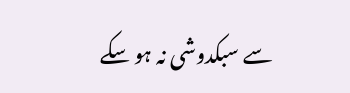سے سبکدوشی نہ ہو سکے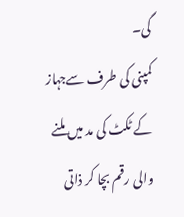گی۔
کمپنی کی طرف سےجہاز کے ٹکٹ کی مد میں ملنے والی رقم بچا کر ذاتی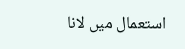استعمال میں لانا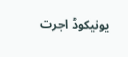یونیکوڈ اجرت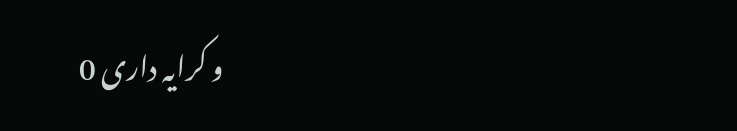و کرایہ داری 0